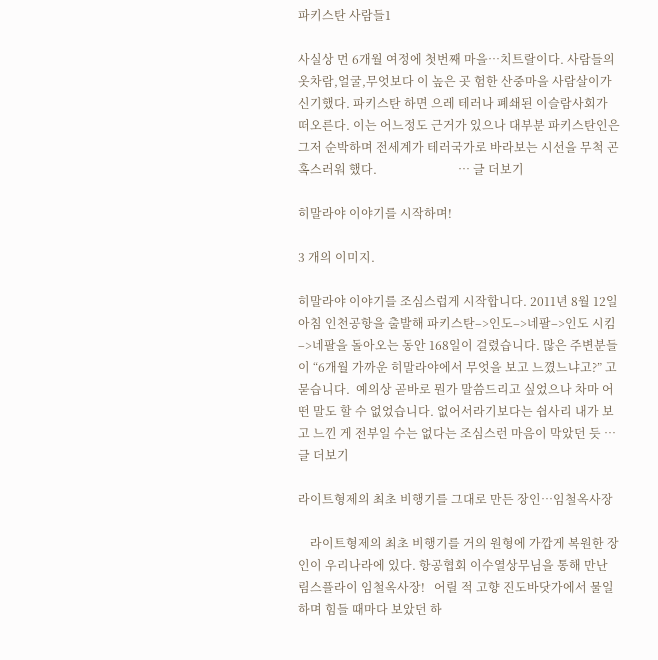파키스탄 사람들1

사실상 먼 6개월 여정에 첫번째 마을…치트랄이다. 사람들의 옷차람,얼굴,무엇보다 이 높은 곳 험한 산중마을 사람살이가 신기했다. 파키스탄 하면 으레 테러나 폐쇄된 이슬람사회가 떠오른다. 이는 어느정도 근거가 있으나 대부분 파키스탄인은 그저 순박하며 전세계가 테러국가로 바라보는 시선을 무척 곤혹스러워 했다.                           … 글 더보기

히말라야 이야기를 시작하며!

3 개의 이미지.

히말라야 이야기를 조심스럽게 시작합니다. 2011년 8월 12일 아침 인천공항을 출발해 파키스탄–>인도–>네팔–>인도 시킴–>네팔을 돌아오는 동안 168일이 걸렸습니다. 많은 주변분들이 “6개월 가까운 히말라야에서 무엇을 보고 느꼈느냐고?” 고 묻습니다.  예의상 곧바로 뭔가 말씀드리고 싶었으나 차마 어떤 말도 할 수 없었습니다. 없어서라기보다는 쉽사리 내가 보고 느낀 게 전부일 수는 없다는 조심스런 마음이 막았던 듯 … 글 더보기

라이트형제의 최초 비행기를 그대로 만든 장인…임철옥사장

    라이트형제의 최초 비행기를 거의 원형에 가깝게 복원한 장인이 우리나라에 있다. 항공협회 이수열상무님을 통해 만난 림스플라이 임철옥사장!   어릴 적 고향 진도바닷가에서 물일하며 힘들 때마다 보았던 하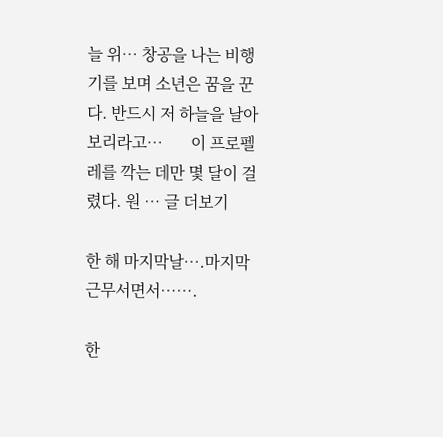늘 위… 창공을 나는 비행기를 보며 소년은 꿈을 꾼다. 반드시 저 하늘을 날아보리라고…       이 프로펠레를 깍는 데만 몇 달이 걸렸다. 원 … 글 더보기

한 해 마지막날….마지막 근무서면서…….

한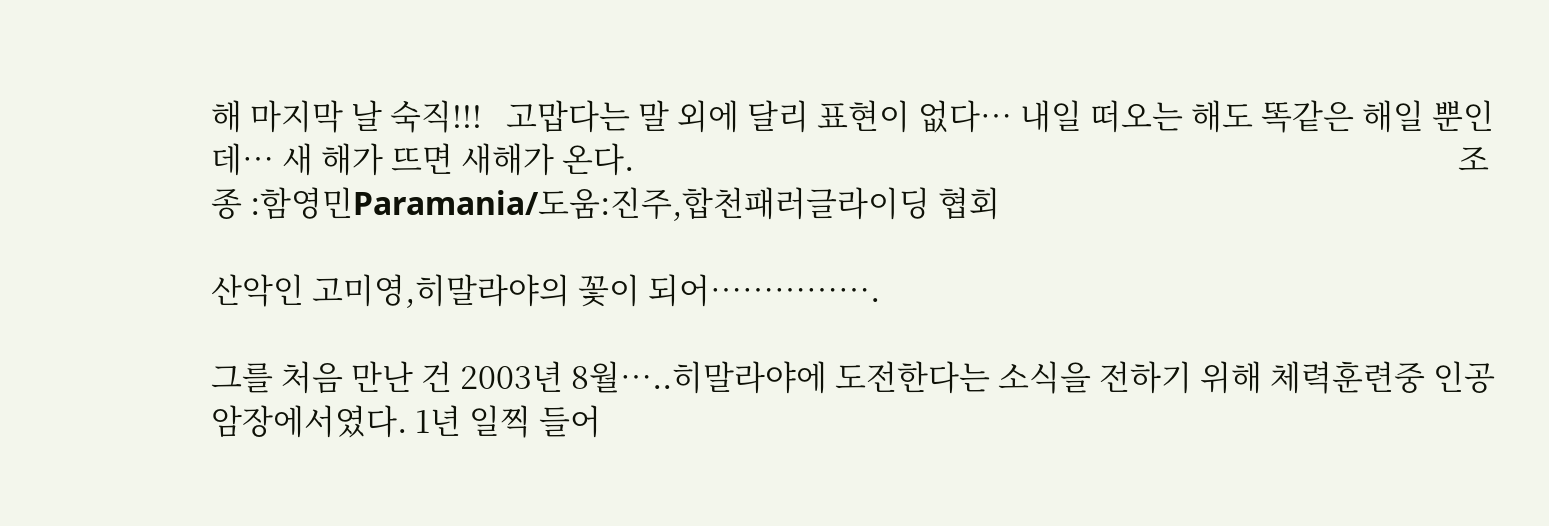해 마지막 날 숙직!!!   고맙다는 말 외에 달리 표현이 없다… 내일 떠오는 해도 똑같은 해일 뿐인데… 새 해가 뜨면 새해가 온다.                                                                                                       조종 :함영민Paramania/도움:진주,합천패러글라이딩 협회

산악인 고미영,히말라야의 꽃이 되어…………….

그를 처음 만난 건 2003년 8월…..히말라야에 도전한다는 소식을 전하기 위해 체력훈련중 인공암장에서였다. 1년 일찍 들어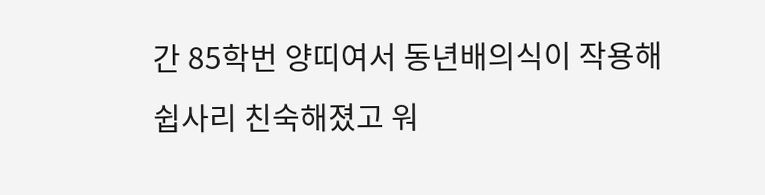간 85학번 양띠여서 동년배의식이 작용해 쉽사리 친숙해졌고 워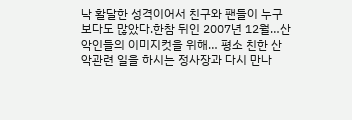낙 활달한 성격이어서 친구와 팬들이 누구보다도 많았다.한참 뒤인 2007년 12월…산악인들의 이미지컷을 위해… 평소 친한 산악관련 일을 하시는 정사장과 다시 만나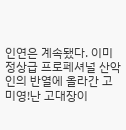인연은 계속됐다. 이미 정상급 프로페셔널 산악인의 반열에 올라간 고미영!난 고대장이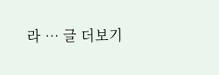라 … 글 더보기